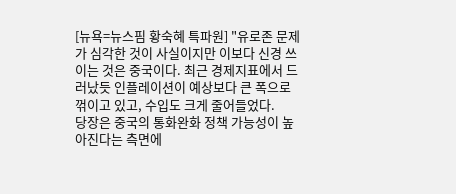[뉴욕=뉴스핌 황숙혜 특파원] "유로존 문제가 심각한 것이 사실이지만 이보다 신경 쓰이는 것은 중국이다. 최근 경제지표에서 드러났듯 인플레이션이 예상보다 큰 폭으로 꺾이고 있고, 수입도 크게 줄어들었다.
당장은 중국의 통화완화 정책 가능성이 높아진다는 측면에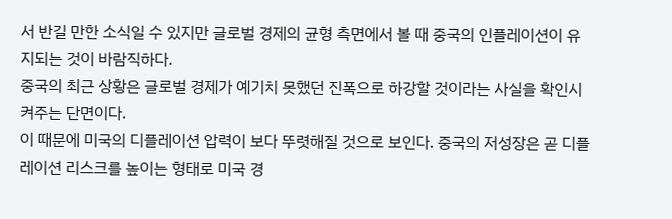서 반길 만한 소식일 수 있지만 글로벌 경제의 균형 측면에서 볼 때 중국의 인플레이션이 유지되는 것이 바람직하다.
중국의 최근 상황은 글로벌 경제가 예기치 못했던 진폭으로 하강할 것이라는 사실을 확인시켜주는 단면이다.
이 때문에 미국의 디플레이션 압력이 보다 뚜렷해질 것으로 보인다. 중국의 저성장은 곧 디플레이션 리스크를 높이는 형태로 미국 경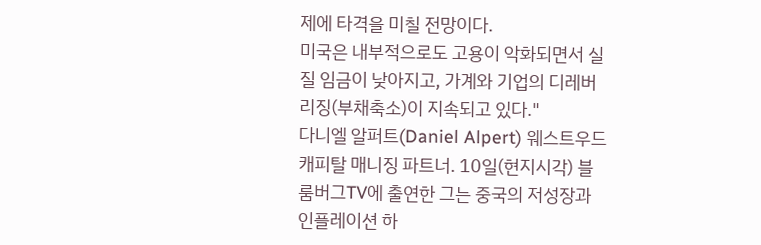제에 타격을 미칠 전망이다.
미국은 내부적으로도 고용이 악화되면서 실질 임금이 낮아지고, 가계와 기업의 디레버리징(부채축소)이 지속되고 있다."
다니엘 알퍼트(Daniel Alpert) 웨스트우드 캐피탈 매니징 파트너. 10일(현지시각) 블룸버그TV에 출연한 그는 중국의 저성장과 인플레이션 하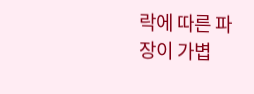락에 따른 파장이 가볍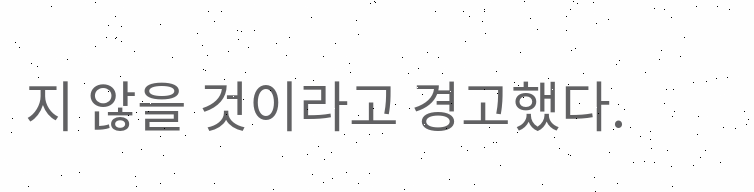지 않을 것이라고 경고했다.